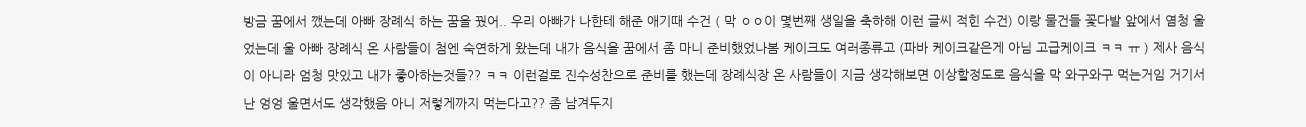방금 꿈에서 깼는데 아빠 장례식 하는 꿈을 꿨어.. 우리 아빠가 나한테 해준 애기때 수건 ( 막 ㅇㅇ이 몇번째 생일을 축하해 이런 글씨 적힌 수건) 이랑 물건들 꽃다발 앞에서 염청 울었는데 울 아빠 장례식 온 사람들이 첨엔 숙연하게 왔는데 내가 음식을 꿈에서 좀 마니 준비했었나봄 케이크도 여러종류고 (파바 케이크같은게 아님 고급케이크 ㅋㅋ ㅠ ) 제사 음식이 아니라 엄청 맛있고 내가 좋아하는것들?? ㅋㅋ 이런걸로 진수성찬으로 준비를 했는데 장례식장 온 사람들이 지금 생각해보면 이상할정도로 음식을 막 와구와구 먹는거임 거기서 난 엉엉 울면서도 생각했음 아니 저렇게까지 먹는다고?? 좀 남겨두지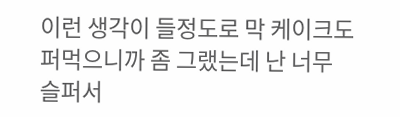이런 생각이 들정도로 막 케이크도 퍼먹으니까 좀 그랬는데 난 너무 슬퍼서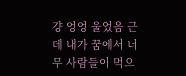걍 엉엉 울었음 근데 내가 꿈에서 너무 사람들이 먹으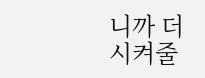니까 더 시켜줄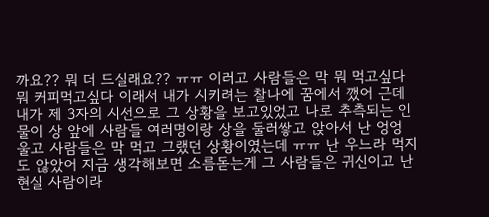까요?? 뭐 더 드실래요?? ㅠㅠ 이러고 사람들은 막 뭐 먹고싶다 뭐 커피먹고싶다 이래서 내가 시키려는 찰나에 꿈에서 깼어 근데 내가 제 3자의 시선으로 그 상황을 보고있었고 나로 추측되는 인물이 상 앞에 사람들 여러명이랑 상을 둘러쌓고 앉아서 난 엉엉 울고 사람들은 막 먹고 그랬던 상황이였는데 ㅠㅠ 난 우느라 먹지도 않았어 지금 생각해보면 소름돋는게 그 사람들은 귀신이고 난 현실 사람이라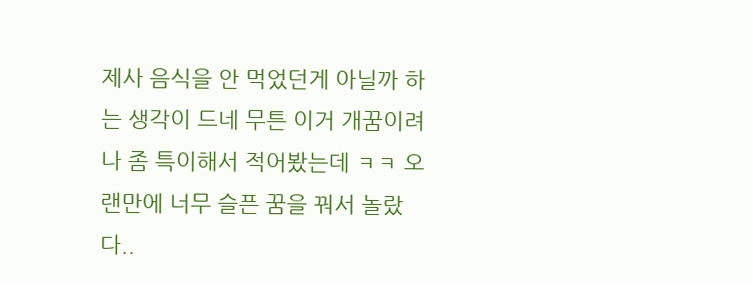제사 음식을 안 먹었던게 아닐까 하는 생각이 드네 무튼 이거 개꿈이려나 좀 특이해서 적어봤는데 ㅋㅋ 오랜만에 너무 슬픈 꿈을 꿔서 놀랐다..